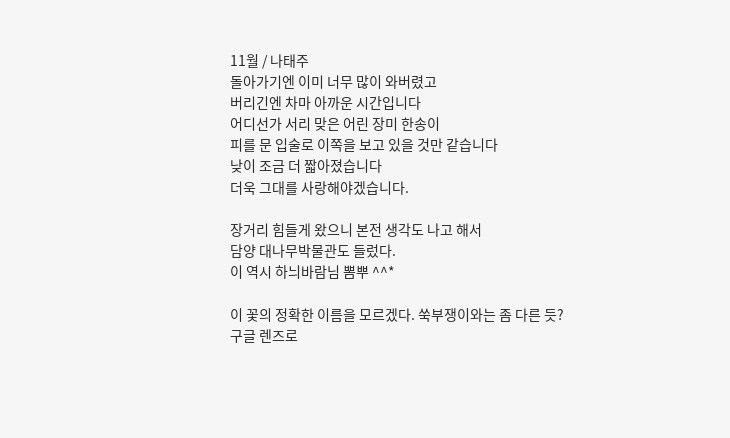11월 / 나태주
돌아가기엔 이미 너무 많이 와버렸고
버리긴엔 차마 아까운 시간입니다
어디선가 서리 맞은 어린 장미 한송이
피를 문 입술로 이쪽을 보고 있을 것만 같습니다
낮이 조금 더 짧아졌습니다
더욱 그대를 사랑해야겠습니다.

장거리 힘들게 왔으니 본전 생각도 나고 해서
담양 대나무박물관도 들렀다.
이 역시 하늬바람님 뽐뿌 ^^*

이 꽃의 정확한 이름을 모르겠다. 쑥부쟁이와는 좀 다른 듯?
구글 렌즈로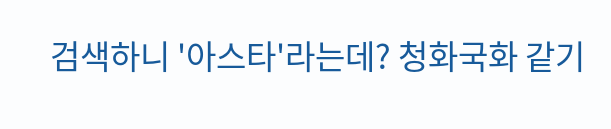검색하니 '아스타'라는데? 청화국화 같기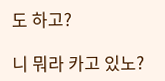도 하고?

니 뭐라 카고 있노?